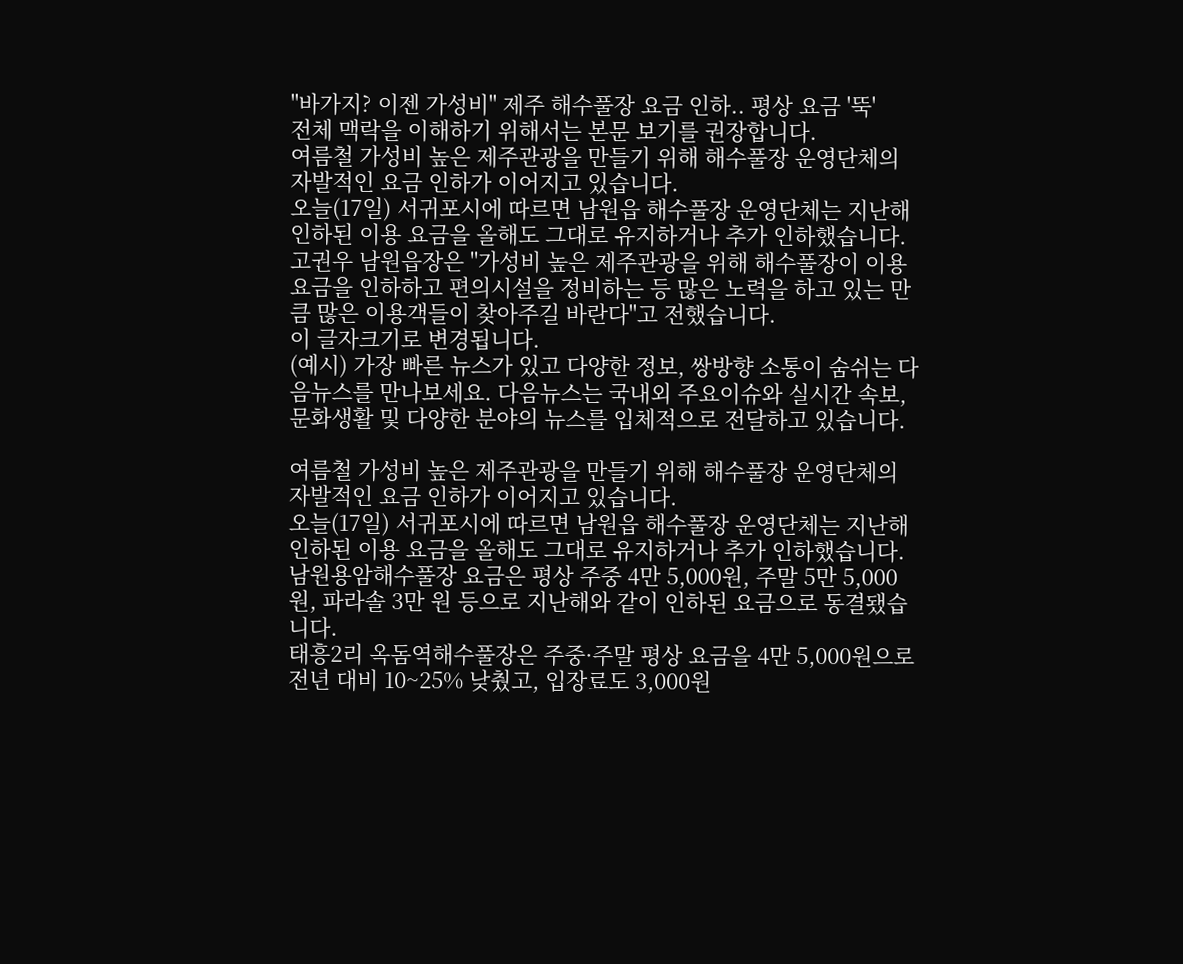"바가지? 이젠 가성비" 제주 해수풀장 요금 인하.. 평상 요금 '뚝'
전체 맥락을 이해하기 위해서는 본문 보기를 권장합니다.
여름철 가성비 높은 제주관광을 만들기 위해 해수풀장 운영단체의 자발적인 요금 인하가 이어지고 있습니다.
오늘(17일) 서귀포시에 따르면 남원읍 해수풀장 운영단체는 지난해 인하된 이용 요금을 올해도 그대로 유지하거나 추가 인하했습니다.
고권우 남원읍장은 "가성비 높은 제주관광을 위해 해수풀장이 이용 요금을 인하하고 편의시설을 정비하는 등 많은 노력을 하고 있는 만큼 많은 이용객들이 찾아주길 바란다"고 전했습니다.
이 글자크기로 변경됩니다.
(예시) 가장 빠른 뉴스가 있고 다양한 정보, 쌍방향 소통이 숨쉬는 다음뉴스를 만나보세요. 다음뉴스는 국내외 주요이슈와 실시간 속보, 문화생활 및 다양한 분야의 뉴스를 입체적으로 전달하고 있습니다.

여름철 가성비 높은 제주관광을 만들기 위해 해수풀장 운영단체의 자발적인 요금 인하가 이어지고 있습니다.
오늘(17일) 서귀포시에 따르면 남원읍 해수풀장 운영단체는 지난해 인하된 이용 요금을 올해도 그대로 유지하거나 추가 인하했습니다.
남원용암해수풀장 요금은 평상 주중 4만 5,000원, 주말 5만 5,000원, 파라솔 3만 원 등으로 지난해와 같이 인하된 요금으로 동결됐습니다.
태흥2리 옥돔역해수풀장은 주중·주말 평상 요금을 4만 5,000원으로 전년 대비 10~25% 낮췄고, 입장료도 3,000원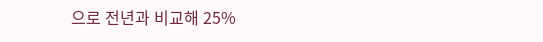으로 전년과 비교해 25%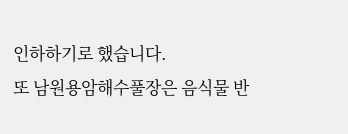인하하기로 했습니다.
또 남원용암해수풀장은 음식물 반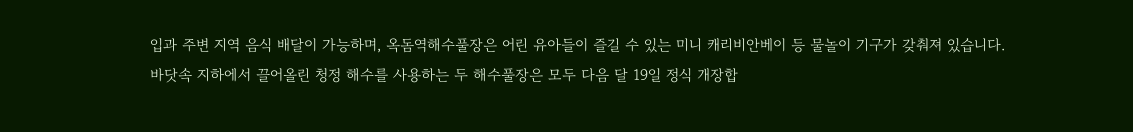입과 주변 지역 음식 배달이 가능하며, 옥돔역해수풀장은 어린 유아들이 즐길 수 있는 미니 캐리비안베이 등 물놀이 기구가 갖춰져 있습니다.
바닷속 지하에서 끌어올린 청정 해수를 사용하는 두 해수풀장은 모두 다음 달 19일 정식 개장합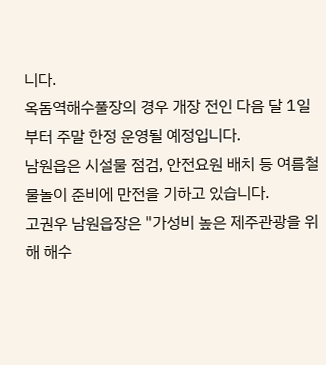니다.
옥돔역해수풀장의 경우 개장 전인 다음 달 1일부터 주말 한정 운영될 예정입니다.
남원읍은 시설물 점검, 안전요원 배치 등 여름철 물놀이 준비에 만전을 기하고 있습니다.
고권우 남원읍장은 "가성비 높은 제주관광을 위해 해수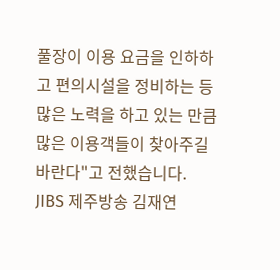풀장이 이용 요금을 인하하고 편의시설을 정비하는 등 많은 노력을 하고 있는 만큼 많은 이용객들이 찾아주길 바란다"고 전했습니다.
JIBS 제주방송 김재연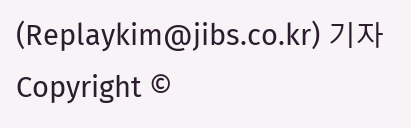(Replaykim@jibs.co.kr) 기자
Copyright ©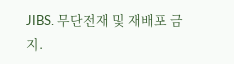JIBS. 무단전재 및 재배포 금지.